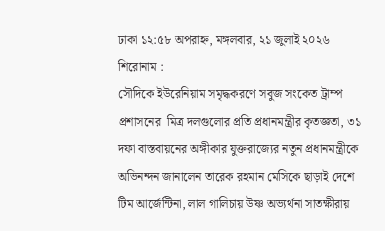ঢাকা ১২:৫৮ অপরাহ্ন, মঙ্গলবার, ২১ জুলাই ২০২৬
শিরোনাম :
সৌদিকে ইউরেনিয়াম সমৃদ্ধকরণে সবুজ সংকেত ট্রাম্প প্রশাসনের  মিত্র দলগুলোর প্রতি প্রধানমন্ত্রীর কৃতজ্ঞতা, ৩১ দফা বাস্তবায়নের অঙ্গীকার যুক্তরাজ্যের নতুন প্রধানমন্ত্রীকে অভিনন্দন জানালেন তারেক রহমান মেসিকে ছাড়াই দেশে টিম আর্জেন্টিনা, লাল গালিচায় উষ্ণ অভ্যর্থনা সাতক্ষীরায়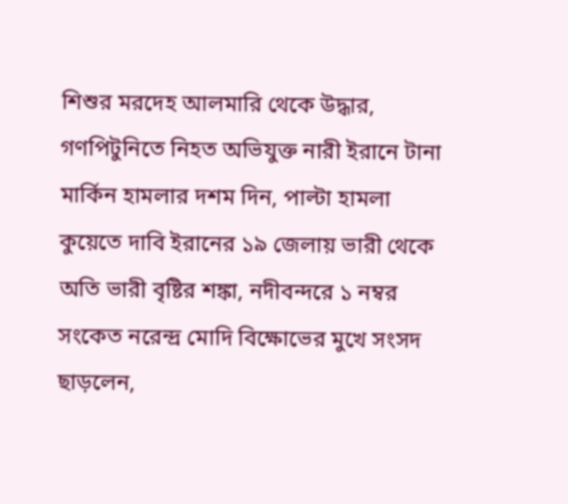শিশুর মরদেহ আলমারি থেকে উদ্ধার, গণপিটুনিতে নিহত অভিযুক্ত নারী ইরানে টানা মার্কিন হামলার দশম দিন, পাল্টা হামলা কুয়েতে দাবি ইরানের ১৯ জেলায় ভারী থেকে অতি ভারী বৃষ্টির শঙ্কা, নদীবন্দরে ১ নম্বর সংকেত নরেন্দ্র মোদি বিক্ষোভের মুখে সংসদ ছাড়লেন,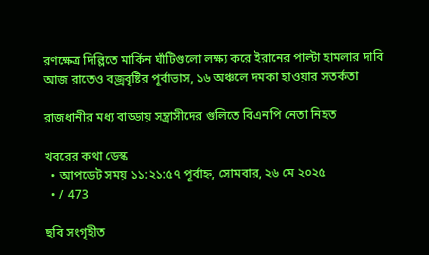রণক্ষেত্র দিল্লিতে মার্কিন ঘাঁটিগুলো লক্ষ্য করে ইরানের পাল্টা হামলার দাবি আজ রাতেও বজ্রবৃষ্টির পূর্বাভাস, ১৬ অঞ্চলে দমকা হাওয়ার সতর্কতা

রাজধানীর মধ্য বাড্ডায় সন্ত্রাসীদের গুলিতে বিএনপি নেতা নিহত

খবরের কথা ডেস্ক
  • আপডেট সময় ১১:২১:৫৭ পূর্বাহ্ন, সোমবার, ২৬ মে ২০২৫
  • / 473

ছবি সংগৃহীত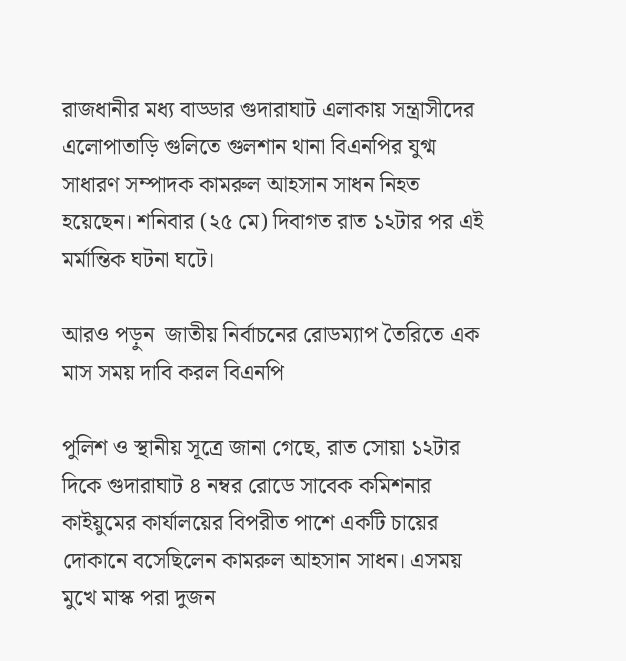রাজধানীর মধ্য বাড্ডার গুদারাঘাট এলাকায় সন্ত্রাসীদের এলোপাতাড়ি গুলিতে গুলশান থানা বিএনপির যুগ্ম সাধারণ সম্পাদক কামরুল আহসান সাধন নিহত হয়েছেন। শনিবার (২৫ মে) দিবাগত রাত ১২টার পর এই মর্মান্তিক ঘটনা ঘটে।

আরও পড়ুন  জাতীয় নির্বাচনের রোডম্যাপ তৈরিতে এক মাস সময় দাবি করল বিএনপি

পুলিশ ও স্থানীয় সূত্রে জানা গেছে, রাত সোয়া ১২টার দিকে গুদারাঘাট ৪ নম্বর রোডে সাবেক কমিশনার কাইয়ুমের কার্যালয়ের বিপরীত পাশে একটি চায়ের দোকানে বসেছিলেন কামরুল আহসান সাধন। এসময় মুখে মাস্ক পরা দুজন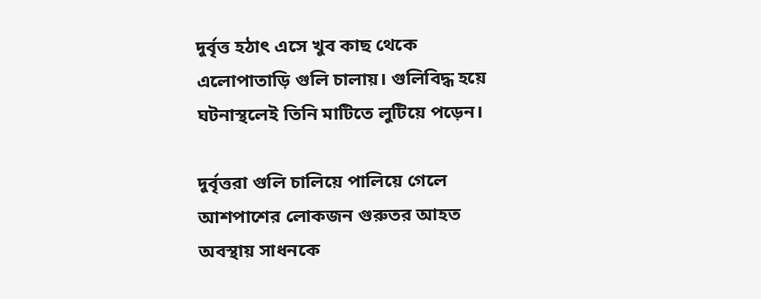দুর্বৃত্ত হঠাৎ এসে খুব কাছ থেকে এলোপাতাড়ি গুলি চালায়। গুলিবিদ্ধ হয়ে ঘটনাস্থলেই তিনি মাটিতে লুটিয়ে পড়েন।

দুর্বৃত্তরা গুলি চালিয়ে পালিয়ে গেলে আশপাশের লোকজন গুরুতর আহত অবস্থায় সাধনকে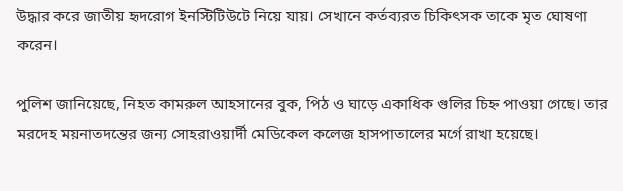উদ্ধার করে জাতীয় হৃদরোগ ইনস্টিটিউটে নিয়ে যায়। সেখানে কর্তব্যরত চিকিৎসক তাকে মৃত ঘোষণা করেন।

পুলিশ জানিয়েছে, নিহত কামরুল আহসানের বুক, পিঠ ও ঘাড়ে একাধিক গুলির চিহ্ন পাওয়া গেছে। তার মরদেহ ময়নাতদন্তের জন্য সোহরাওয়ার্দী মেডিকেল কলেজ হাসপাতালের মর্গে রাখা হয়েছে।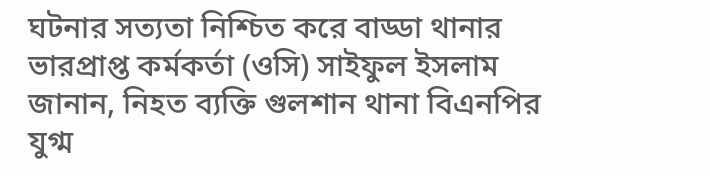ঘটনার সত্যতা নিশ্চিত করে বাড্ডা থানার ভারপ্রাপ্ত কর্মকর্তা (ওসি) সাইফুল ইসলাম জানান, নিহত ব্যক্তি গুলশান থানা বিএনপির যুগ্ম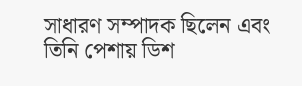সাধারণ সম্পাদক ছিলেন এবং তিনি পেশায় ডিশ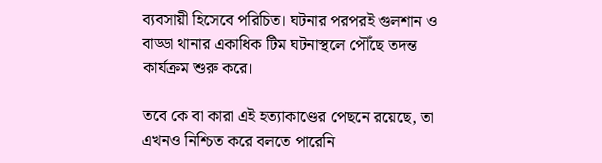ব্যবসায়ী হিসেবে পরিচিত। ঘটনার পরপরই গুলশান ও বাড্ডা থানার একাধিক টিম ঘটনাস্থলে পৌঁছে তদন্ত কার্যক্রম শুরু করে।

তবে কে বা কারা এই হত্যাকাণ্ডের পেছনে রয়েছে, তা এখনও নিশ্চিত করে বলতে পারেনি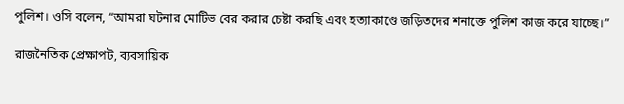পুলিশ। ওসি বলেন, “আমরা ঘটনার মোটিভ বের করার চেষ্টা করছি এবং হত্যাকাণ্ডে জড়িতদের শনাক্তে পুলিশ কাজ করে যাচ্ছে।”

রাজনৈতিক প্রেক্ষাপট, ব্যবসায়িক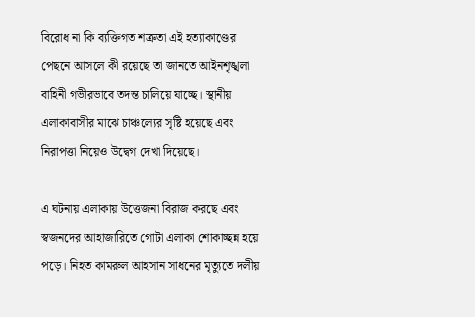বিরোধ না কি ব্যক্তিগত শত্রুতা এই হত্যাকাণ্ডের পেছনে আসলে কী রয়েছে তা জানতে আইনশৃঙ্খলা বাহিনী গভীরভাবে তদন্ত চালিয়ে যাচ্ছে। স্থানীয় এলাকাবাসীর মাঝে চাঞ্চল্যের সৃষ্টি হয়েছে এবং নিরাপত্তা নিয়েও উদ্বেগ দেখা দিয়েছে।

এ ঘটনায় এলাকায় উত্তেজনা বিরাজ করছে এবং স্বজনদের আহাজারিতে গোটা এলাকা শোকাচ্ছন্ন হয়ে পড়ে। নিহত কামরুল আহসান সাধনের মৃত্যুতে দলীয়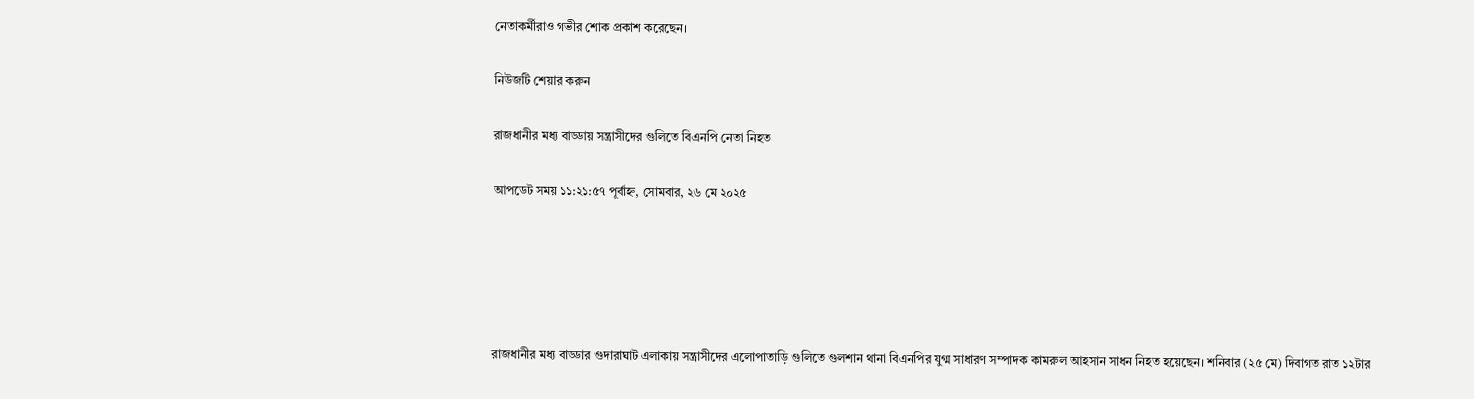নেতাকর্মীরাও গভীর শোক প্রকাশ করেছেন।

নিউজটি শেয়ার করুন

রাজধানীর মধ্য বাড্ডায় সন্ত্রাসীদের গুলিতে বিএনপি নেতা নিহত

আপডেট সময় ১১:২১:৫৭ পূর্বাহ্ন, সোমবার, ২৬ মে ২০২৫





রাজধানীর মধ্য বাড্ডার গুদারাঘাট এলাকায় সন্ত্রাসীদের এলোপাতাড়ি গুলিতে গুলশান থানা বিএনপির যুগ্ম সাধারণ সম্পাদক কামরুল আহসান সাধন নিহত হয়েছেন। শনিবার (২৫ মে) দিবাগত রাত ১২টার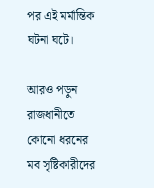পর এই মর্মান্তিক ঘটনা ঘটে।

আরও পড়ুন  রাজধানীতে কোনো ধরনের মব সৃষ্টিকারীদের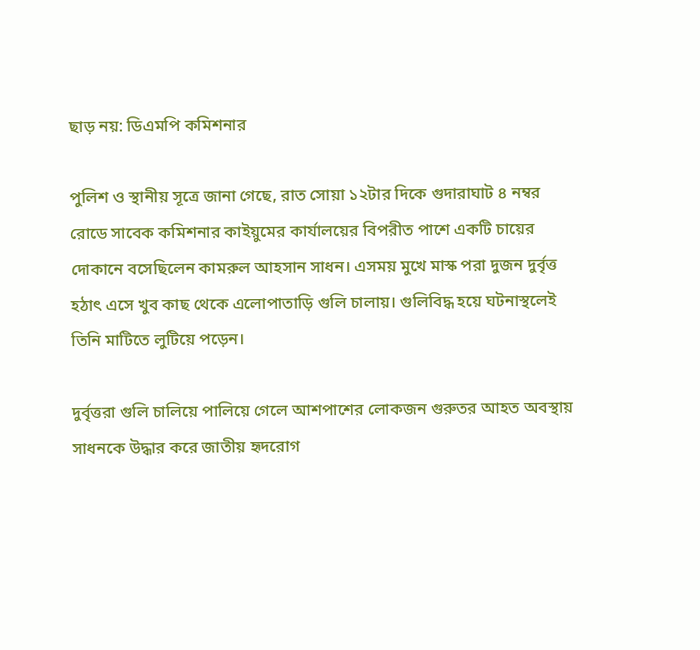ছাড় নয়: ডিএমপি কমিশনার

পুলিশ ও স্থানীয় সূত্রে জানা গেছে, রাত সোয়া ১২টার দিকে গুদারাঘাট ৪ নম্বর রোডে সাবেক কমিশনার কাইয়ুমের কার্যালয়ের বিপরীত পাশে একটি চায়ের দোকানে বসেছিলেন কামরুল আহসান সাধন। এসময় মুখে মাস্ক পরা দুজন দুর্বৃত্ত হঠাৎ এসে খুব কাছ থেকে এলোপাতাড়ি গুলি চালায়। গুলিবিদ্ধ হয়ে ঘটনাস্থলেই তিনি মাটিতে লুটিয়ে পড়েন।

দুর্বৃত্তরা গুলি চালিয়ে পালিয়ে গেলে আশপাশের লোকজন গুরুতর আহত অবস্থায় সাধনকে উদ্ধার করে জাতীয় হৃদরোগ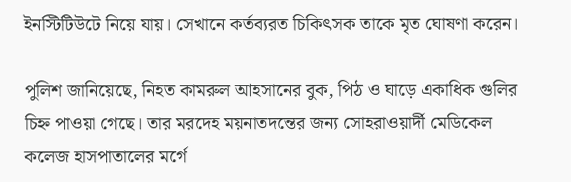ইনস্টিটিউটে নিয়ে যায়। সেখানে কর্তব্যরত চিকিৎসক তাকে মৃত ঘোষণা করেন।

পুলিশ জানিয়েছে, নিহত কামরুল আহসানের বুক, পিঠ ও ঘাড়ে একাধিক গুলির চিহ্ন পাওয়া গেছে। তার মরদেহ ময়নাতদন্তের জন্য সোহরাওয়ার্দী মেডিকেল কলেজ হাসপাতালের মর্গে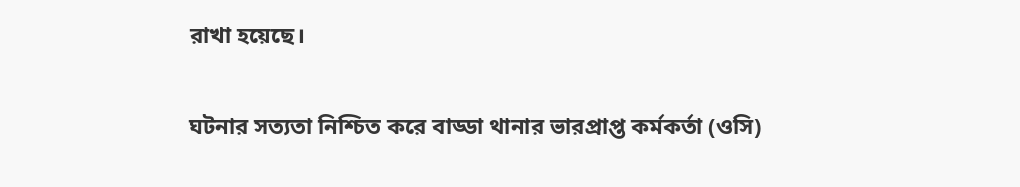রাখা হয়েছে।

ঘটনার সত্যতা নিশ্চিত করে বাড্ডা থানার ভারপ্রাপ্ত কর্মকর্তা (ওসি)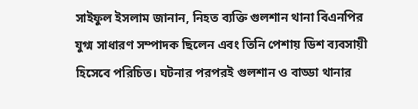সাইফুল ইসলাম জানান, নিহত ব্যক্তি গুলশান থানা বিএনপির যুগ্ম সাধারণ সম্পাদক ছিলেন এবং তিনি পেশায় ডিশ ব্যবসায়ী হিসেবে পরিচিত। ঘটনার পরপরই গুলশান ও বাড্ডা থানার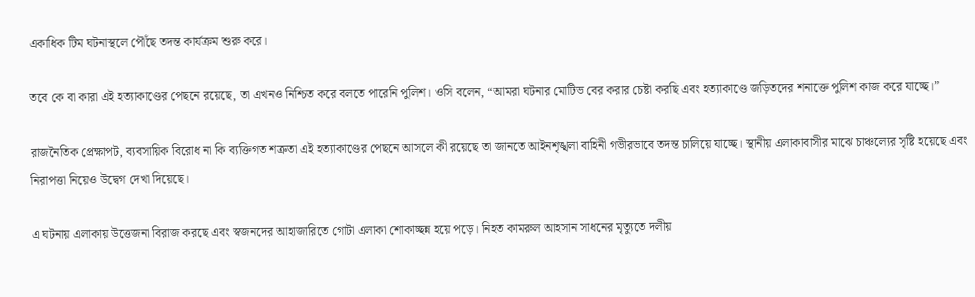একাধিক টিম ঘটনাস্থলে পৌঁছে তদন্ত কার্যক্রম শুরু করে।

তবে কে বা কারা এই হত্যাকাণ্ডের পেছনে রয়েছে, তা এখনও নিশ্চিত করে বলতে পারেনি পুলিশ। ওসি বলেন, “আমরা ঘটনার মোটিভ বের করার চেষ্টা করছি এবং হত্যাকাণ্ডে জড়িতদের শনাক্তে পুলিশ কাজ করে যাচ্ছে।”

রাজনৈতিক প্রেক্ষাপট, ব্যবসায়িক বিরোধ না কি ব্যক্তিগত শত্রুতা এই হত্যাকাণ্ডের পেছনে আসলে কী রয়েছে তা জানতে আইনশৃঙ্খলা বাহিনী গভীরভাবে তদন্ত চালিয়ে যাচ্ছে। স্থানীয় এলাকাবাসীর মাঝে চাঞ্চল্যের সৃষ্টি হয়েছে এবং নিরাপত্তা নিয়েও উদ্বেগ দেখা দিয়েছে।

এ ঘটনায় এলাকায় উত্তেজনা বিরাজ করছে এবং স্বজনদের আহাজারিতে গোটা এলাকা শোকাচ্ছন্ন হয়ে পড়ে। নিহত কামরুল আহসান সাধনের মৃত্যুতে দলীয়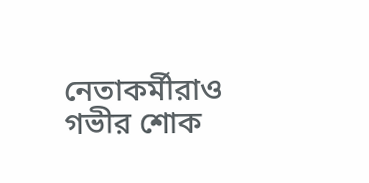নেতাকর্মীরাও গভীর শোক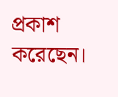প্রকাশ করেছেন।